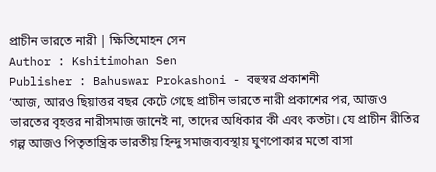প্রাচীন ভারতে নারী | ক্ষিতিমোহন সেন
Author : Kshitimohan Sen
Publisher : Bahuswar Prokashoni - বহুস্বর প্রকাশনী
‘আজ, আরও ছিয়াত্তর বছর কেটে গেছে প্রাচীন ভারতে নারী প্রকাশের পর, আজও ভারতের বৃহত্তর নারীসমাজ জানেই না, তাদের অধিকার কী এবং কতটা। যে প্রাচীন রীতির গল্প আজও পিতৃতান্ত্রিক ভারতীয় হিন্দু সমাজব্যবস্থায় ঘুণপোকার মতো বাসা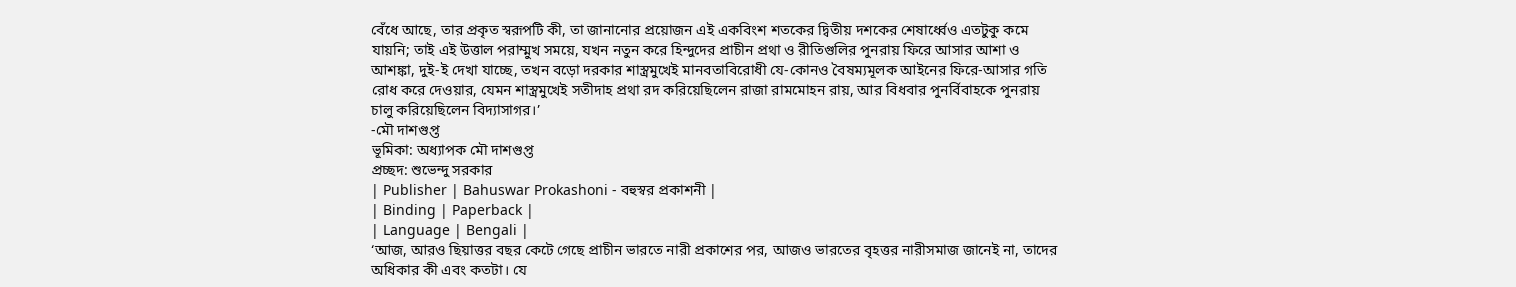বেঁধে আছে, তার প্রকৃত স্বরূপটি কী, তা জানানোর প্রয়োজন এই একবিংশ শতকের দ্বিতীয় দশকের শেষার্ধ্বেও এতটুকু কমে যায়নি; তাই এই উত্তাল পরাম্মুখ সময়ে, যখন নতুন করে হিন্দুদের প্রাচীন প্রথা ও রীতিগুলির পুনরায় ফিরে আসার আশা ও আশঙ্কা, দুই-ই দেখা যাচ্ছে, তখন বড়ো দরকার শাস্ত্রমুখেই মানবতাবিরোধী যে-কোনও বৈষম্যমূলক আইনের ফিরে-আসার গতি রোধ করে দেওয়ার, যেমন শাস্ত্রমুখেই সতীদাহ প্রথা রদ করিয়েছিলেন রাজা রামমোহন রায়, আর বিধবার পুনর্বিবাহকে পুনরায় চালু করিয়েছিলেন বিদ্যাসাগর।’
-মৌ দাশগুপ্ত
ভূমিকা: অধ্যাপক মৌ দাশগুপ্ত
প্রচ্ছদ: শুভেন্দু সরকার
| Publisher | Bahuswar Prokashoni - বহুস্বর প্রকাশনী |
| Binding | Paperback |
| Language | Bengali |
‘আজ, আরও ছিয়াত্তর বছর কেটে গেছে প্রাচীন ভারতে নারী প্রকাশের পর, আজও ভারতের বৃহত্তর নারীসমাজ জানেই না, তাদের অধিকার কী এবং কতটা। যে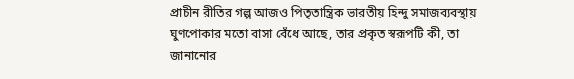প্রাচীন রীতির গল্প আজও পিতৃতান্ত্রিক ভারতীয় হিন্দু সমাজব্যবস্থায় ঘুণপোকার মতো বাসা বেঁধে আছে, তার প্রকৃত স্বরূপটি কী, তা জানানোর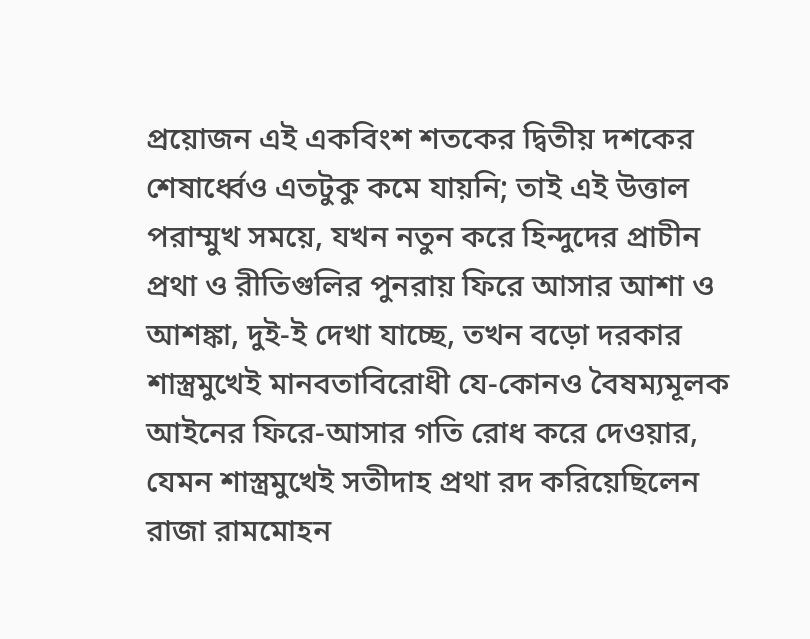প্রয়োজন এই একবিংশ শতকের দ্বিতীয় দশকের শেষার্ধ্বেও এতটুকু কমে যায়নি; তাই এই উত্তাল পরাম্মুখ সময়ে, যখন নতুন করে হিন্দুদের প্রাচীন প্রথা ও রীতিগুলির পুনরায় ফিরে আসার আশা ও আশঙ্কা, দুই-ই দেখা যাচ্ছে, তখন বড়ো দরকার শাস্ত্রমুখেই মানবতাবিরোধী যে-কোনও বৈষম্যমূলক আইনের ফিরে-আসার গতি রোধ করে দেওয়ার, যেমন শাস্ত্রমুখেই সতীদাহ প্রথা রদ করিয়েছিলেন রাজা রামমোহন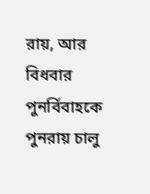রায়, আর বিধবার পুনর্বিবাহকে পুনরায় চালু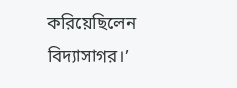করিয়েছিলেন বিদ্যাসাগর।’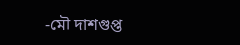-মৌ দাশগুপ্ত